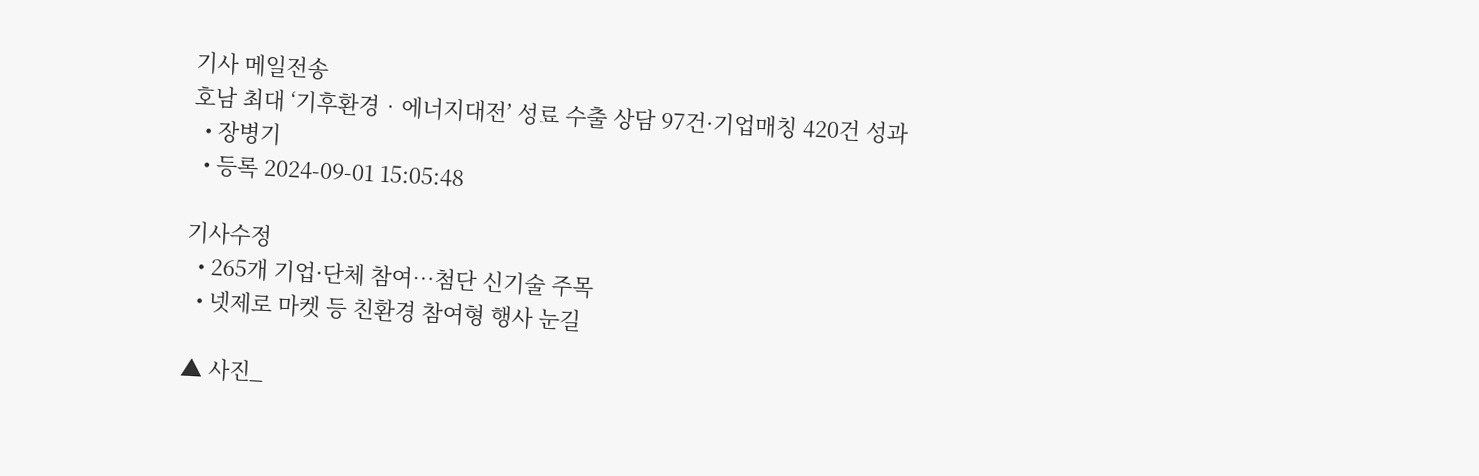기사 메일전송
호남 최대 ‘기후환경‧에너지대전’ 성료 수출 상담 97건·기업매칭 420건 성과
  • 장병기
  • 등록 2024-09-01 15:05:48

기사수정
  • 265개 기업·단체 참여…첨단 신기술 주목
  • 넷제로 마켓 등 친환경 참여형 행사 눈길

▲ 사진_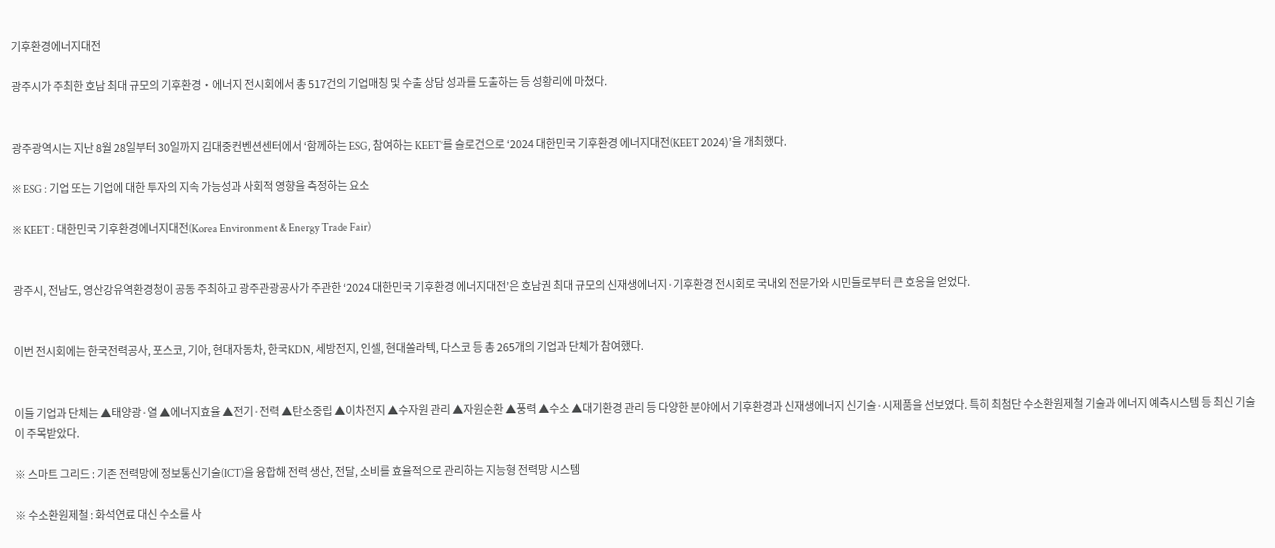기후환경에너지대전

광주시가 주최한 호남 최대 규모의 기후환경‧에너지 전시회에서 총 517건의 기업매칭 및 수출 상담 성과를 도출하는 등 성황리에 마쳤다.


광주광역시는 지난 8월 28일부터 30일까지 김대중컨벤션센터에서 ‘함께하는 ESG, 참여하는 KEET’를 슬로건으로 ‘2024 대한민국 기후환경 에너지대전(KEET 2024)’을 개최했다.

※ ESG : 기업 또는 기업에 대한 투자의 지속 가능성과 사회적 영향을 측정하는 요소

※ KEET : 대한민국 기후환경에너지대전(Korea Environment & Energy Trade Fair)


광주시, 전남도, 영산강유역환경청이 공동 주최하고 광주관광공사가 주관한 ‘2024 대한민국 기후환경 에너지대전’은 호남권 최대 규모의 신재생에너지·기후환경 전시회로 국내외 전문가와 시민들로부터 큰 호응을 얻었다.


이번 전시회에는 한국전력공사, 포스코, 기아, 현대자동차, 한국KDN, 세방전지, 인셀, 현대쏠라텍, 다스코 등 총 265개의 기업과 단체가 참여했다.


이들 기업과 단체는 ▲태양광·열 ▲에너지효율 ▲전기·전력 ▲탄소중립 ▲이차전지 ▲수자원 관리 ▲자원순환 ▲풍력 ▲수소 ▲대기환경 관리 등 다양한 분야에서 기후환경과 신재생에너지 신기술·시제품을 선보였다. 특히 최첨단 수소환원제철 기술과 에너지 예측시스템 등 최신 기술이 주목받았다.

※ 스마트 그리드 : 기존 전력망에 정보통신기술(ICT)을 융합해 전력 생산, 전달, 소비를 효율적으로 관리하는 지능형 전력망 시스템

※ 수소환원제철 : 화석연료 대신 수소를 사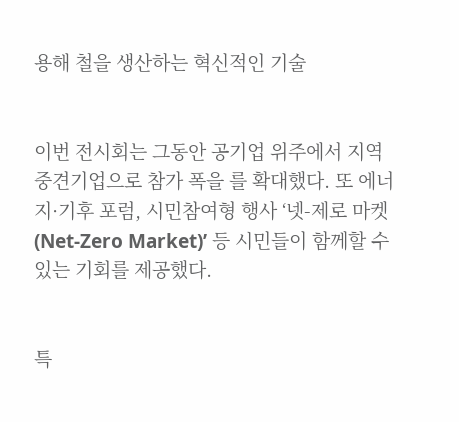용해 철을 생산하는 혁신적인 기술


이번 전시회는 그동안 공기업 위주에서 지역 중견기업으로 참가 폭을 를 확대했다. 또 에너지·기후 포럼, 시민참여형 행사 ‘넷-제로 마켓(Net-Zero Market)’ 등 시민들이 함께할 수 있는 기회를 제공했다.


특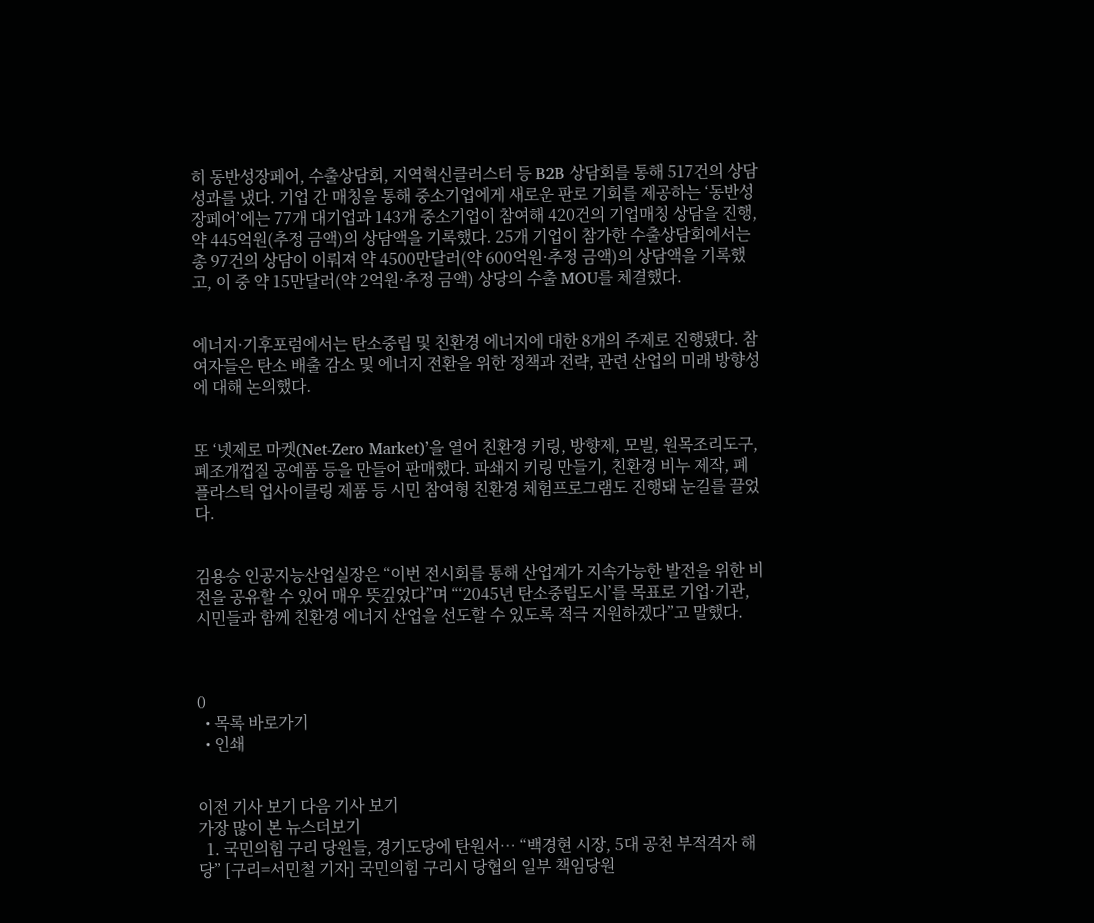히 동반성장페어, 수출상담회, 지역혁신클러스터 등 B2B 상담회를 통해 517건의 상담 성과를 냈다. 기업 간 매칭을 통해 중소기업에게 새로운 판로 기회를 제공하는 ‘동반성장페어’에는 77개 대기업과 143개 중소기업이 참여해 420건의 기업매칭 상담을 진행, 약 445억원(추정 금액)의 상담액을 기록했다. 25개 기업이 참가한 수출상담회에서는 총 97건의 상담이 이뤄져 약 4500만달러(약 600억원·추정 금액)의 상담액을 기록했고, 이 중 약 15만달러(약 2억원·추정 금액) 상당의 수출 MOU를 체결했다.


에너지·기후포럼에서는 탄소중립 및 친환경 에너지에 대한 8개의 주제로 진행됐다. 참여자들은 탄소 배출 감소 및 에너지 전환을 위한 정책과 전략, 관련 산업의 미래 방향성에 대해 논의했다.


또 ‘넷제로 마켓(Net-Zero Market)’을 열어 친환경 키링, 방향제, 모빌, 원목조리도구, 폐조개껍질 공예품 등을 만들어 판매했다. 파쇄지 키링 만들기, 친환경 비누 제작, 폐플라스틱 업사이클링 제품 등 시민 참여형 친환경 체험프로그램도 진행돼 눈길를 끌었다.


김용승 인공지능산업실장은 “이번 전시회를 통해 산업계가 지속가능한 발전을 위한 비전을 공유할 수 있어 매우 뜻깊었다”며 “‘2045년 탄소중립도시’를 목표로 기업·기관, 시민들과 함께 친환경 에너지 산업을 선도할 수 있도록 적극 지원하겠다”고 말했다.



0
  • 목록 바로가기
  • 인쇄


이전 기사 보기 다음 기사 보기
가장 많이 본 뉴스더보기
  1. 국민의힘 구리 당원들, 경기도당에 탄원서… “백경현 시장, 5대 공천 부적격자 해당” [구리=서민철 기자] 국민의힘 구리시 당협의 일부 책임당원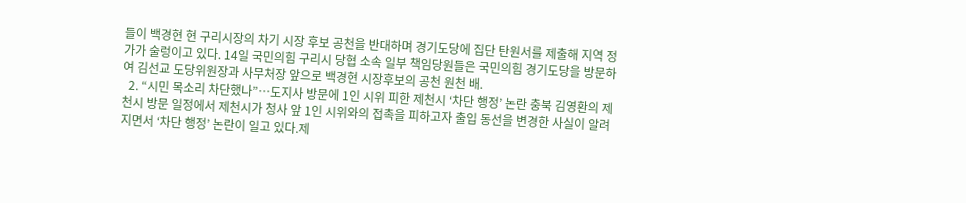들이 백경현 현 구리시장의 차기 시장 후보 공천을 반대하며 경기도당에 집단 탄원서를 제출해 지역 정가가 술렁이고 있다. 14일 국민의힘 구리시 당협 소속 일부 책임당원들은 국민의힘 경기도당을 방문하여 김선교 도당위원장과 사무처장 앞으로 백경현 시장후보의 공천 원천 배.
  2. “시민 목소리 차단했나”…도지사 방문에 1인 시위 피한 제천시 ‘차단 행정’ 논란 충북 김영환의 제천시 방문 일정에서 제천시가 청사 앞 1인 시위와의 접촉을 피하고자 출입 동선을 변경한 사실이 알려지면서 ‘차단 행정’ 논란이 일고 있다.제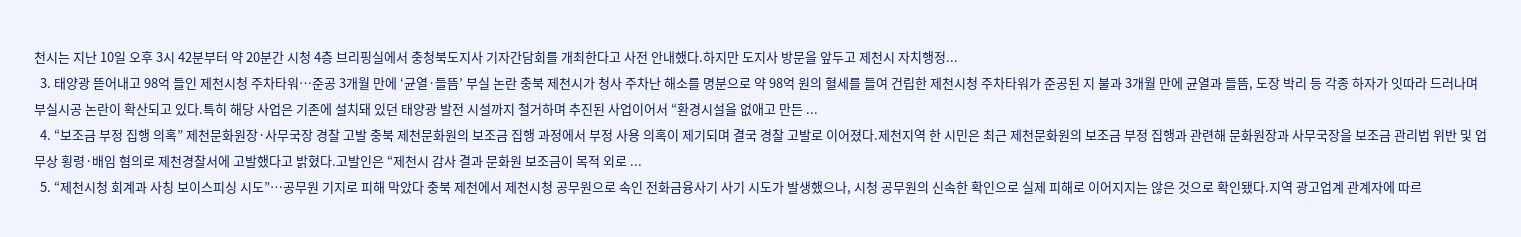천시는 지난 10일 오후 3시 42분부터 약 20분간 시청 4층 브리핑실에서 충청북도지사 기자간담회를 개최한다고 사전 안내했다.하지만 도지사 방문을 앞두고 제천시 자치행정...
  3. 태양광 뜯어내고 98억 들인 제천시청 주차타워…준공 3개월 만에 ‘균열·들뜸’ 부실 논란 충북 제천시가 청사 주차난 해소를 명분으로 약 98억 원의 혈세를 들여 건립한 제천시청 주차타워가 준공된 지 불과 3개월 만에 균열과 들뜸, 도장 박리 등 각종 하자가 잇따라 드러나며 부실시공 논란이 확산되고 있다.특히 해당 사업은 기존에 설치돼 있던 태양광 발전 시설까지 철거하며 추진된 사업이어서 “환경시설을 없애고 만든 ...
  4. “보조금 부정 집행 의혹” 제천문화원장·사무국장 경찰 고발 충북 제천문화원의 보조금 집행 과정에서 부정 사용 의혹이 제기되며 결국 경찰 고발로 이어졌다.제천지역 한 시민은 최근 제천문화원의 보조금 부정 집행과 관련해 문화원장과 사무국장을 보조금 관리법 위반 및 업무상 횡령·배임 혐의로 제천경찰서에 고발했다고 밝혔다.고발인은 “제천시 감사 결과 문화원 보조금이 목적 외로 ...
  5. “제천시청 회계과 사칭 보이스피싱 시도”…공무원 기지로 피해 막았다 충북 제천에서 제천시청 공무원으로 속인 전화금융사기 사기 시도가 발생했으나, 시청 공무원의 신속한 확인으로 실제 피해로 이어지지는 않은 것으로 확인됐다.지역 광고업계 관계자에 따르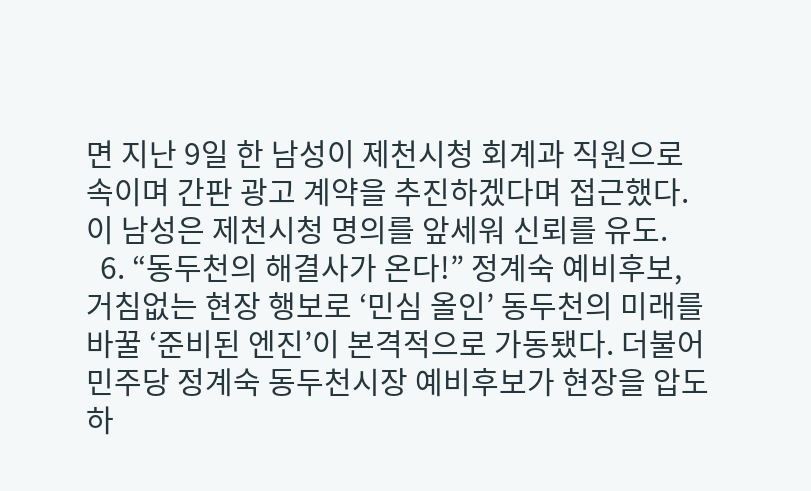면 지난 9일 한 남성이 제천시청 회계과 직원으로 속이며 간판 광고 계약을 추진하겠다며 접근했다.이 남성은 제천시청 명의를 앞세워 신뢰를 유도.
  6. “동두천의 해결사가 온다!” 정계숙 예비후보, 거침없는 현장 행보로 ‘민심 올인’ 동두천의 미래를 바꿀 ‘준비된 엔진’이 본격적으로 가동됐다. 더불어민주당 정계숙 동두천시장 예비후보가 현장을 압도하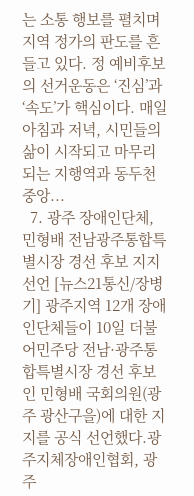는 소통 행보를 펼치며 지역 정가의 판도를 흔들고 있다. 정 예비후보의 선거운동은 ‘진심’과 ‘속도’가 핵심이다. 매일 아침과 저녁, 시민들의 삶이 시작되고 마무리되는 지행역과 동두천중앙...
  7. 광주 장애인단체, 민형배 전남광주통합특별시장 경선 후보 지지 선언 [뉴스21통신/장병기] 광주지역 12개 장애인단체들이 10일 더불어민주당 전남·광주통합특별시장 경선 후보인 민형배 국회의원(광주 광산구을)에 대한 지지를 공식 선언했다.광주지체장애인협회, 광주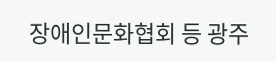장애인문화협회 등 광주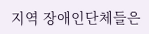지역 장애인단체들은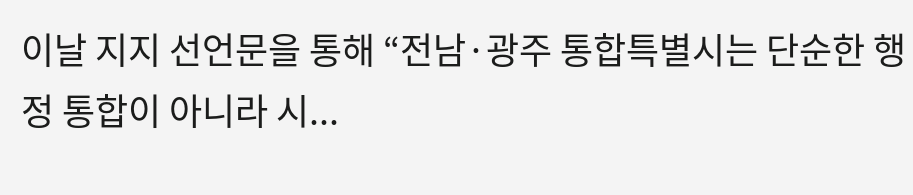이날 지지 선언문을 통해 “전남·광주 통합특별시는 단순한 행정 통합이 아니라 시...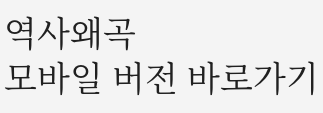역사왜곡
모바일 버전 바로가기